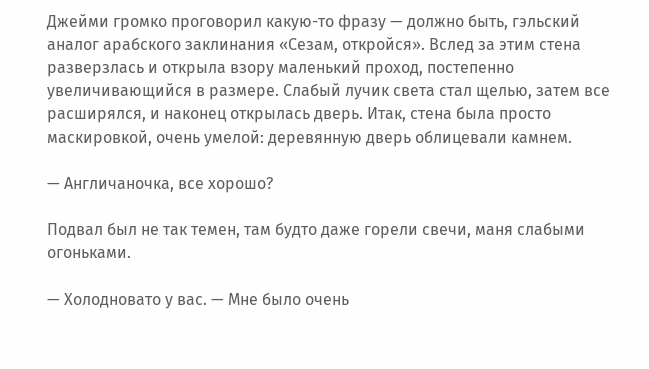Джейми громко проговорил какую-то фразу — должно быть, гэльский аналог арабского заклинания «Сезам, откройся». Вслед за этим стена разверзлась и открыла взору маленький проход, постепенно увеличивающийся в размере. Слабый лучик света стал щелью, затем все расширялся, и наконец открылась дверь. Итак, стена была просто маскировкой, очень умелой: деревянную дверь облицевали камнем.

— Англичаночка, все хорошо?

Подвал был не так темен, там будто даже горели свечи, маня слабыми огоньками.

— Холодновато у вас. — Мне было очень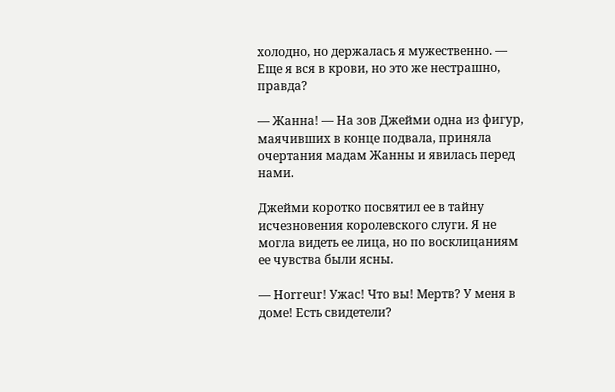холодно, но держалась я мужественно. — Еще я вся в крови, но это же нестрашно, правда?

— Жанна! — На зов Джейми одна из фигур, маячивших в конце подвала, приняла очертания мадам Жанны и явилась перед нами.

Джейми коротко посвятил ее в тайну исчезновения королевского слуги. Я не могла видеть ее лица, но по восклицаниям ее чувства были ясны.

— Horreur! Ужас! Что вы! Мертв? У меня в доме! Есть свидетели?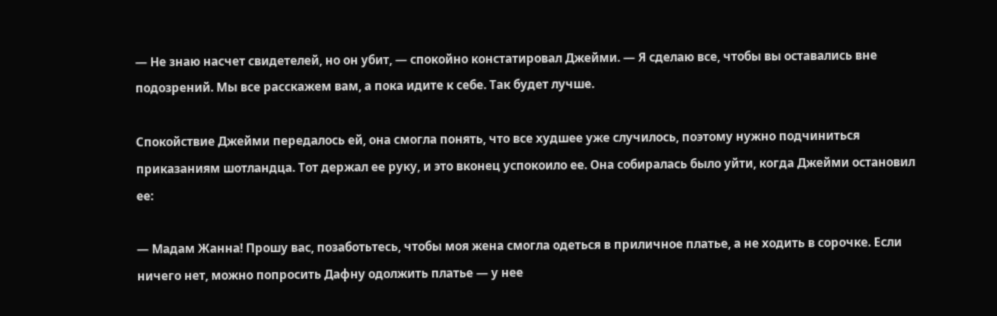— Не знаю насчет свидетелей, но он убит, — спокойно констатировал Джейми. — Я сделаю все, чтобы вы оставались вне подозрений. Мы все расскажем вам, а пока идите к себе. Так будет лучше.

Спокойствие Джейми передалось ей, она смогла понять, что все худшее уже случилось, поэтому нужно подчиниться приказаниям шотландца. Тот держал ее руку, и это вконец успокоило ее. Она собиралась было уйти, когда Джейми остановил ее:

— Мадам Жанна! Прошу вас, позаботьтесь, чтобы моя жена смогла одеться в приличное платье, а не ходить в сорочке. Если ничего нет, можно попросить Дафну одолжить платье — у нее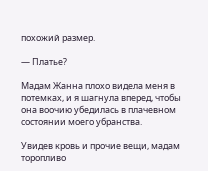похожий размер.

— Платье?

Мадам Жанна плохо видела меня в потемках, и я шагнула вперед, чтобы она воочию убедилась в плачевном состоянии моего убранства.

Увидев кровь и прочие вещи, мадам торопливо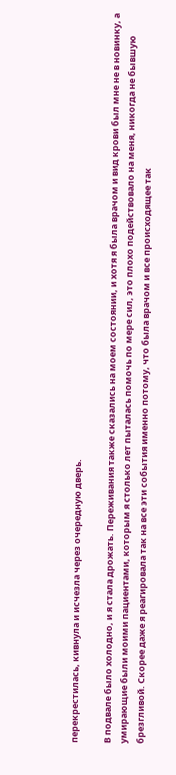перекрестилась, кивнула и исчезла через очередную дверь.

В подвале было холодно, и я стала дрожать. Переживания также сказались на моем состоянии, и хотя я была врачом и вид крови был мне не в новинку, а умирающие были моими пациентами, которым я столько лет пыталась помочь по мере сил, это плохо подействовало на меня, никогда не бывшую брезгливой. Скорее даже я реагировала так на все эти события именно потому, что была врачом и все происходящее так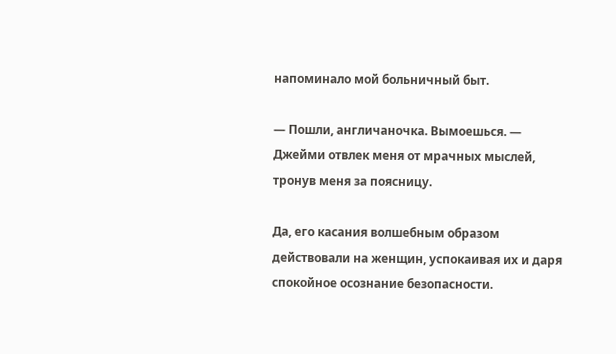напоминало мой больничный быт.

— Пошли, англичаночка. Вымоешься. — Джейми отвлек меня от мрачных мыслей, тронув меня за поясницу.

Да, его касания волшебным образом действовали на женщин, успокаивая их и даря спокойное осознание безопасности.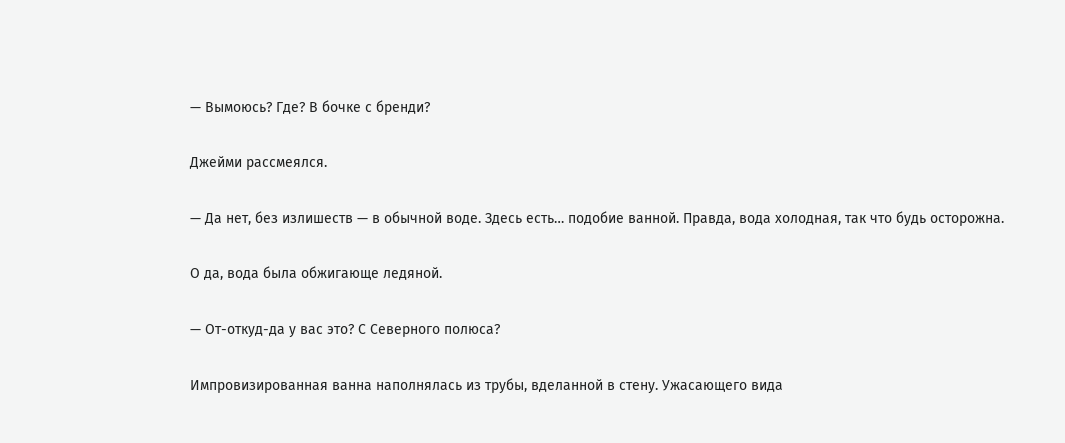— Вымоюсь? Где? В бочке с бренди?

Джейми рассмеялся.

— Да нет, без излишеств — в обычной воде. Здесь есть… подобие ванной. Правда, вода холодная, так что будь осторожна.

О да, вода была обжигающе ледяной.

— От-откуд-да у вас это? С Северного полюса?

Импровизированная ванна наполнялась из трубы, вделанной в стену. Ужасающего вида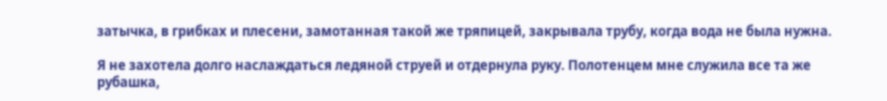затычка, в грибках и плесени, замотанная такой же тряпицей, закрывала трубу, когда вода не была нужна.

Я не захотела долго наслаждаться ледяной струей и отдернула руку. Полотенцем мне служила все та же рубашка,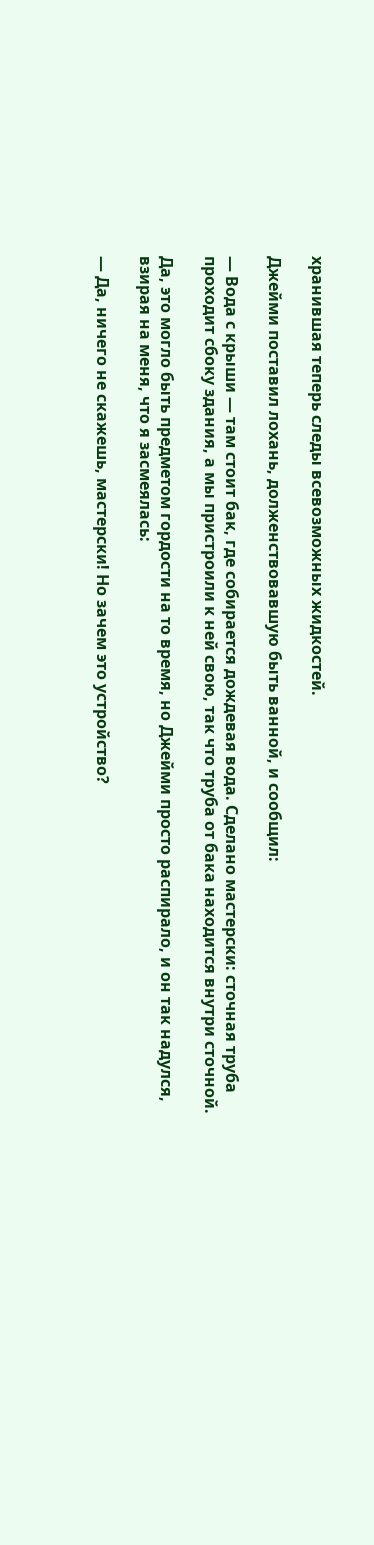хранившая теперь следы всевозможных жидкостей.

Джейми поставил лохань, долженствовавшую быть ванной, и сообщил:

— Вода с крыши — там стоит бак, где собирается дождевая вода. Сделано мастерски: сточная труба проходит сбоку здания, а мы пристроили к ней свою, так что труба от бака находится внутри сточной.

Да, это могло быть предметом гордости на то время, но Джейми просто распирало, и он так надулся, взирая на меня, что я засмеялась:

— Да, ничего не скажешь, мастерски! Но зачем это устройство?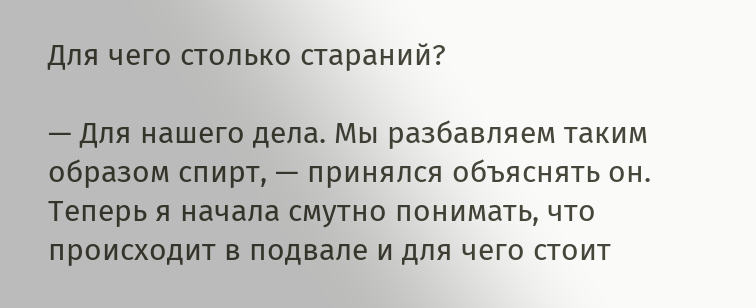Для чего столько стараний?

— Для нашего дела. Мы разбавляем таким образом спирт, — принялся объяснять он. Теперь я начала смутно понимать, что происходит в подвале и для чего стоит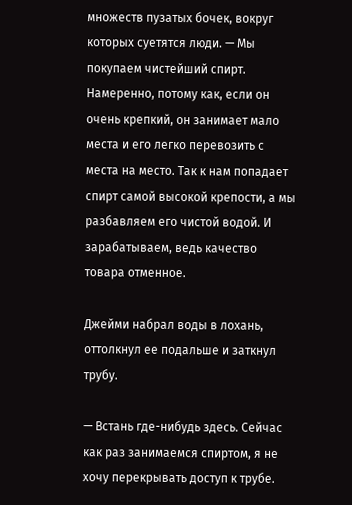множеств пузатых бочек, вокруг которых суетятся люди. — Мы покупаем чистейший спирт. Намеренно, потому как, если он очень крепкий, он занимает мало места и его легко перевозить с места на место. Так к нам попадает спирт самой высокой крепости, а мы разбавляем его чистой водой. И зарабатываем, ведь качество товара отменное.

Джейми набрал воды в лохань, оттолкнул ее подальше и заткнул трубу.

— Встань где-нибудь здесь. Сейчас как раз занимаемся спиртом, я не хочу перекрывать доступ к трубе.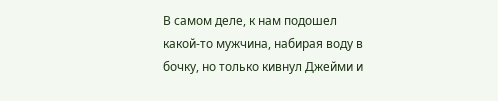В самом деле, к нам подошел какой-то мужчина, набирая воду в бочку, но только кивнул Джейми и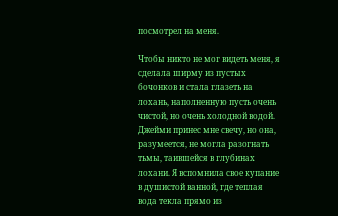посмотрел на меня.

Чтобы никто не мог видеть меня, я сделала ширму из пустых бочонков и стала глазеть на лохань, наполненную пусть очень чистой, но очень холодной водой. Джейми принес мне свечу, но она, разумеется, не могла разогнать тьмы, таившейся в глубинах лохани. Я вспомнила свое купание в душистой ванной, где теплая вода текла прямо из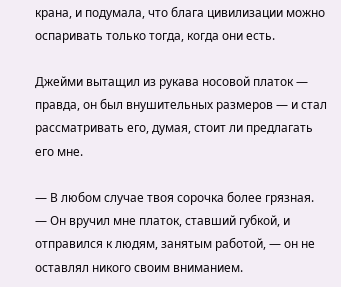крана, и подумала, что блага цивилизации можно оспаривать только тогда, когда они есть.

Джейми вытащил из рукава носовой платок — правда, он был внушительных размеров — и стал рассматривать его, думая, стоит ли предлагать его мне.

— В любом случае твоя сорочка более грязная. — Он вручил мне платок, ставший губкой, и отправился к людям, занятым работой, — он не оставлял никого своим вниманием.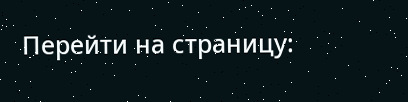Перейти на страницу: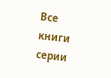Все книги серии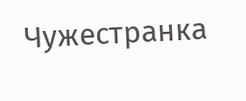Чужестранка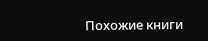Похожие книги